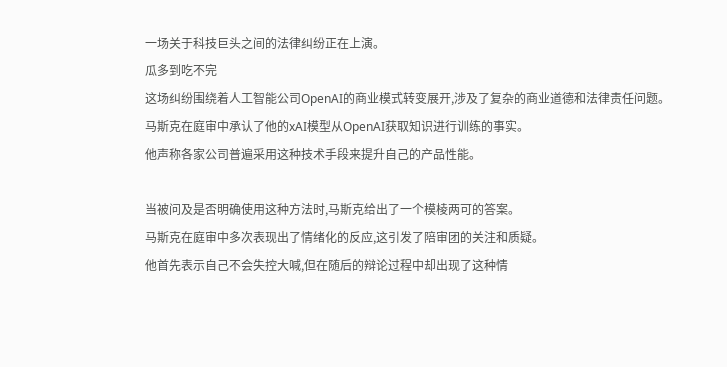一场关于科技巨头之间的法律纠纷正在上演。
瓜多到吃不完
这场纠纷围绕着人工智能公司OpenAI的商业模式转变展开,涉及了复杂的商业道德和法律责任问题。
马斯克在庭审中承认了他的xAI模型从OpenAI获取知识进行训练的事实。
他声称各家公司普遍采用这种技术手段来提升自己的产品性能。

当被问及是否明确使用这种方法时,马斯克给出了一个模棱两可的答案。
马斯克在庭审中多次表现出了情绪化的反应,这引发了陪审团的关注和质疑。
他首先表示自己不会失控大喊,但在随后的辩论过程中却出现了这种情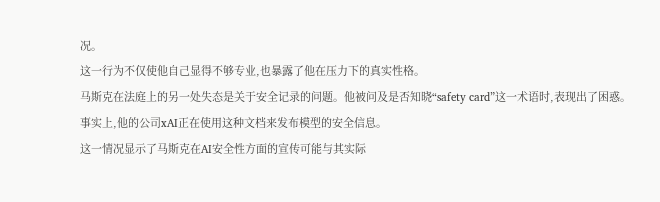况。
这一行为不仅使他自己显得不够专业,也暴露了他在压力下的真实性格。
马斯克在法庭上的另一处失态是关于安全记录的问题。他被问及是否知晓“safety card”这一术语时,表现出了困惑。
事实上,他的公司xAI正在使用这种文档来发布模型的安全信息。
这一情况显示了马斯克在AI安全性方面的宣传可能与其实际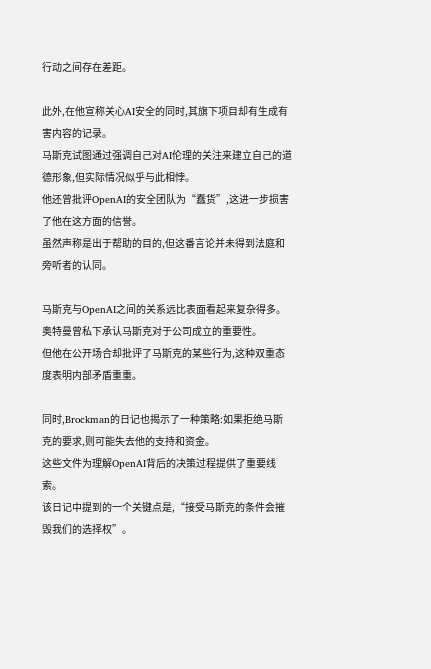行动之间存在差距。

此外,在他宣称关心AI安全的同时,其旗下项目却有生成有害内容的记录。
马斯克试图通过强调自己对AI伦理的关注来建立自己的道德形象,但实际情况似乎与此相悖。
他还曾批评OpenAI的安全团队为“蠢货”,这进一步损害了他在这方面的信誉。
虽然声称是出于帮助的目的,但这番言论并未得到法庭和旁听者的认同。

马斯克与OpenAI之间的关系远比表面看起来复杂得多。奥特曼曾私下承认马斯克对于公司成立的重要性。
但他在公开场合却批评了马斯克的某些行为,这种双重态度表明内部矛盾重重。

同时,Brockman的日记也揭示了一种策略:如果拒绝马斯克的要求,则可能失去他的支持和资金。
这些文件为理解OpenAI背后的决策过程提供了重要线索。
该日记中提到的一个关键点是,“接受马斯克的条件会摧毁我们的选择权”。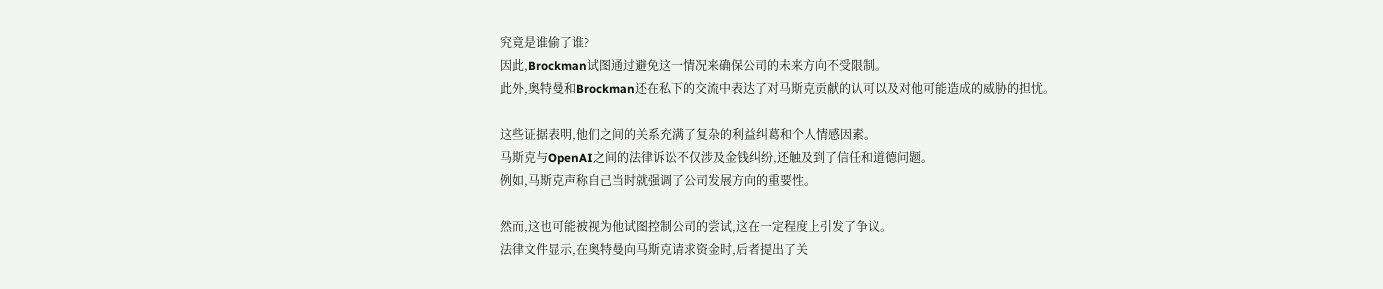究竟是谁偷了谁?
因此,Brockman试图通过避免这一情况来确保公司的未来方向不受限制。
此外,奥特曼和Brockman还在私下的交流中表达了对马斯克贡献的认可以及对他可能造成的威胁的担忧。

这些证据表明,他们之间的关系充满了复杂的利益纠葛和个人情感因素。
马斯克与OpenAI之间的法律诉讼不仅涉及金钱纠纷,还触及到了信任和道德问题。
例如,马斯克声称自己当时就强调了公司发展方向的重要性。

然而,这也可能被视为他试图控制公司的尝试,这在一定程度上引发了争议。
法律文件显示,在奥特曼向马斯克请求资金时,后者提出了关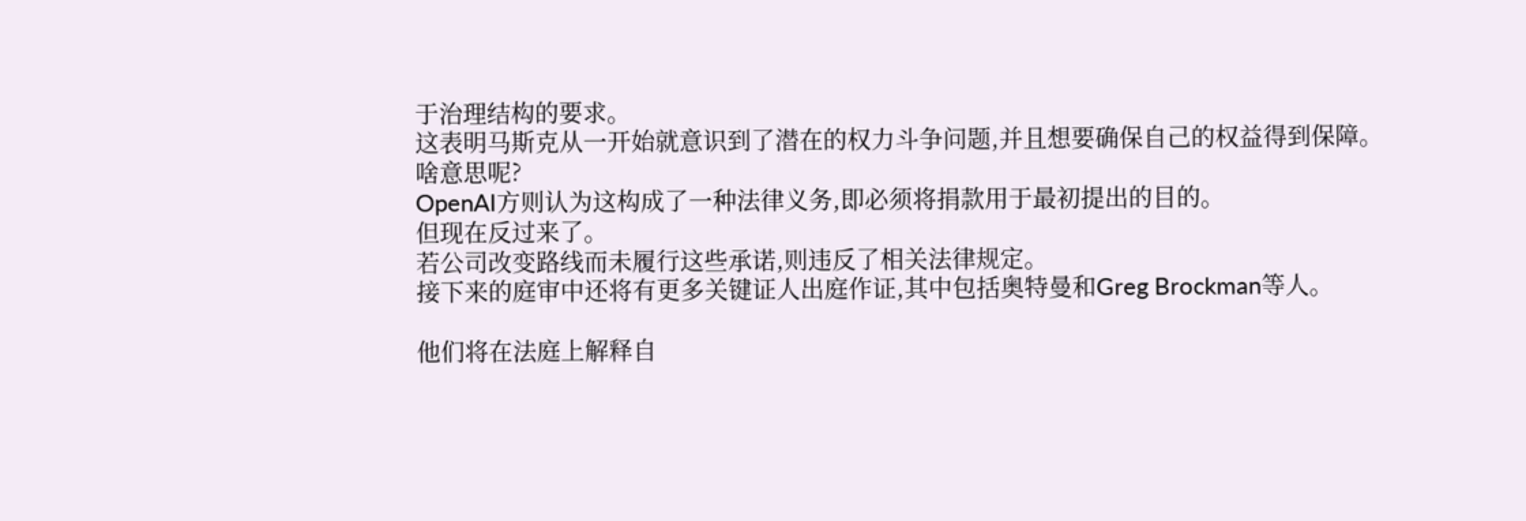于治理结构的要求。
这表明马斯克从一开始就意识到了潜在的权力斗争问题,并且想要确保自己的权益得到保障。
啥意思呢?
OpenAI方则认为这构成了一种法律义务,即必须将捐款用于最初提出的目的。
但现在反过来了。
若公司改变路线而未履行这些承诺,则违反了相关法律规定。
接下来的庭审中还将有更多关键证人出庭作证,其中包括奥特曼和Greg Brockman等人。

他们将在法庭上解释自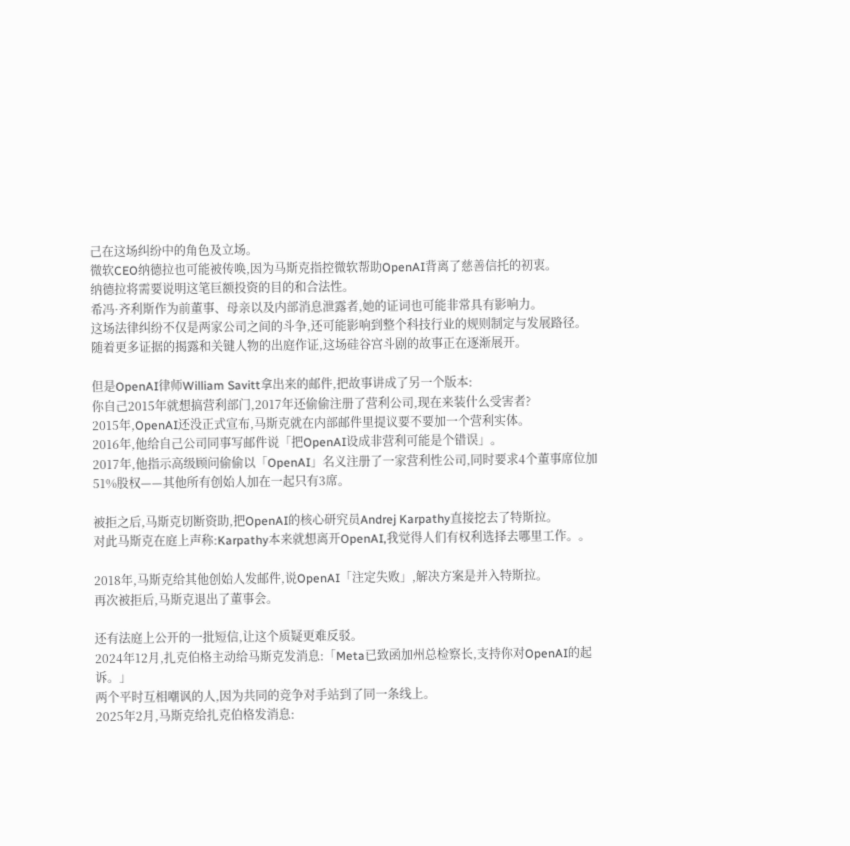己在这场纠纷中的角色及立场。
微软CEO纳德拉也可能被传唤,因为马斯克指控微软帮助OpenAI背离了慈善信托的初衷。
纳德拉将需要说明这笔巨额投资的目的和合法性。
希冯·齐利斯作为前董事、母亲以及内部消息泄露者,她的证词也可能非常具有影响力。
这场法律纠纷不仅是两家公司之间的斗争,还可能影响到整个科技行业的规则制定与发展路径。
随着更多证据的揭露和关键人物的出庭作证,这场硅谷宫斗剧的故事正在逐渐展开。

但是OpenAI律师William Savitt拿出来的邮件,把故事讲成了另一个版本:
你自己2015年就想搞营利部门,2017年还偷偷注册了营利公司,现在来装什么受害者?
2015年,OpenAI还没正式宣布,马斯克就在内部邮件里提议要不要加一个营利实体。
2016年,他给自己公司同事写邮件说「把OpenAI设成非营利可能是个错误」。
2017年,他指示高级顾问偷偷以「OpenAI」名义注册了一家营利性公司,同时要求4个董事席位加51%股权——其他所有创始人加在一起只有3席。

被拒之后,马斯克切断资助,把OpenAI的核心研究员Andrej Karpathy直接挖去了特斯拉。
对此马斯克在庭上声称:Karpathy本来就想离开OpenAI,我觉得人们有权利选择去哪里工作。。

2018年,马斯克给其他创始人发邮件,说OpenAI「注定失败」,解决方案是并入特斯拉。
再次被拒后,马斯克退出了董事会。

还有法庭上公开的一批短信,让这个质疑更难反驳。
2024年12月,扎克伯格主动给马斯克发消息:「Meta已致函加州总检察长,支持你对OpenAI的起诉。」
两个平时互相嘲讽的人,因为共同的竞争对手站到了同一条线上。
2025年2月,马斯克给扎克伯格发消息: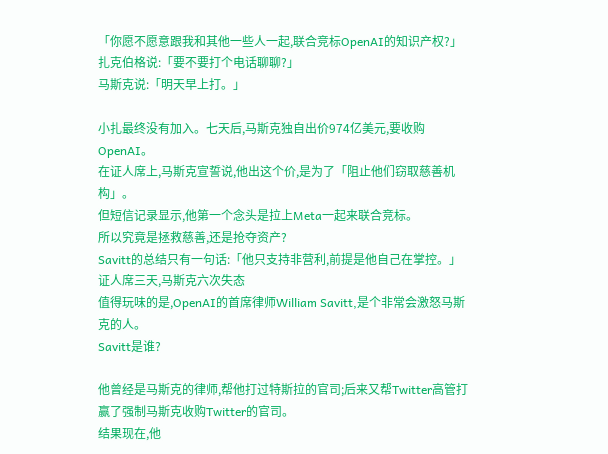「你愿不愿意跟我和其他一些人一起,联合竞标OpenAI的知识产权?」
扎克伯格说:「要不要打个电话聊聊?」
马斯克说:「明天早上打。」

小扎最终没有加入。七天后,马斯克独自出价974亿美元,要收购OpenAI。
在证人席上,马斯克宣誓说,他出这个价,是为了「阻止他们窃取慈善机构」。
但短信记录显示,他第一个念头是拉上Meta一起来联合竞标。
所以究竟是拯救慈善,还是抢夺资产?
Savitt的总结只有一句话:「他只支持非营利,前提是他自己在掌控。」
证人席三天,马斯克六次失态
值得玩味的是,OpenAI的首席律师William Savitt,是个非常会激怒马斯克的人。
Savitt是谁?

他曾经是马斯克的律师,帮他打过特斯拉的官司;后来又帮Twitter高管打赢了强制马斯克收购Twitter的官司。
结果现在,他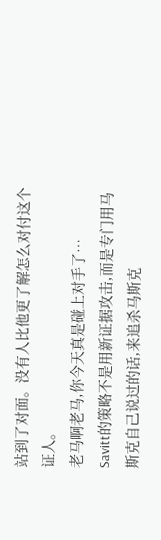站到了对面。没有人比他更了解怎么对付这个证人。
老马啊老马,你今天真是碰上对手了…
Savitt的策略不是用新证据攻击,而是专门用马斯克自己说过的话,来追杀马斯克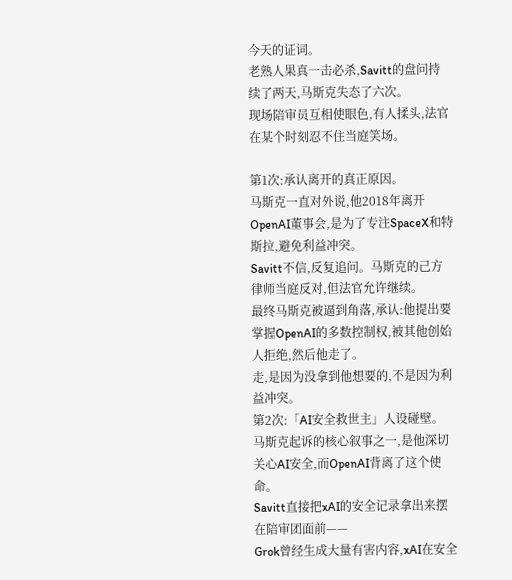今天的证词。
老熟人果真一击必杀,Savitt的盘问持续了两天,马斯克失态了六次。
现场陪审员互相使眼色,有人揉头,法官在某个时刻忍不住当庭笑场。

第1次:承认离开的真正原因。
马斯克一直对外说,他2018年离开OpenAI董事会,是为了专注SpaceX和特斯拉,避免利益冲突。
Savitt不信,反复追问。马斯克的己方律师当庭反对,但法官允许继续。
最终马斯克被逼到角落,承认:他提出要掌握OpenAI的多数控制权,被其他创始人拒绝,然后他走了。
走,是因为没拿到他想要的,不是因为利益冲突。
第2次:「AI安全救世主」人设碰壁。
马斯克起诉的核心叙事之一,是他深切关心AI安全,而OpenAI背离了这个使命。
Savitt直接把xAI的安全记录拿出来摆在陪审团面前——
Grok曾经生成大量有害内容,xAI在安全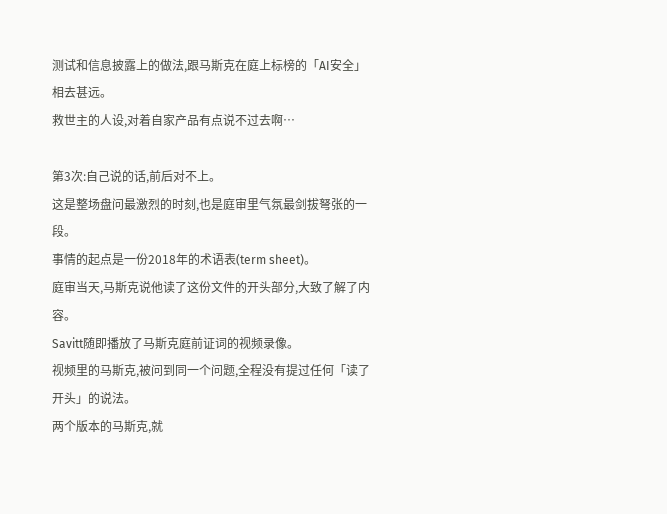测试和信息披露上的做法,跟马斯克在庭上标榜的「AI安全」相去甚远。
救世主的人设,对着自家产品有点说不过去啊…

第3次:自己说的话,前后对不上。
这是整场盘问最激烈的时刻,也是庭审里气氛最剑拔弩张的一段。
事情的起点是一份2018年的术语表(term sheet)。
庭审当天,马斯克说他读了这份文件的开头部分,大致了解了内容。
Savitt随即播放了马斯克庭前证词的视频录像。
视频里的马斯克,被问到同一个问题,全程没有提过任何「读了开头」的说法。
两个版本的马斯克,就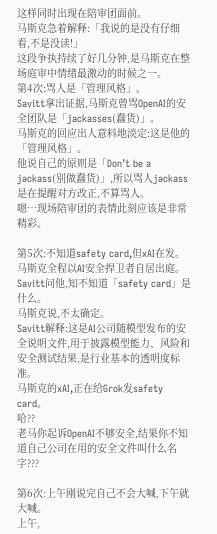这样同时出现在陪审团面前。
马斯克急着解释:「我说的是没有仔细看,不是没读!」
这段争执持续了好几分钟,是马斯克在整场庭审中情绪最激动的时候之一。
第4次:骂人是「管理风格」。
Savitt拿出证据,马斯克曾骂OpenAI的安全团队是「jackasses(蠢货)」。
马斯克的回应出人意料地淡定:这是他的「管理风格」。
他说自己的原则是「Don’t be a jackass(别做蠢货)」,所以骂人jackass是在提醒对方改正,不算骂人。
嗯…现场陪审团的表情此刻应该是非常精彩。

第5次:不知道safety card,但xAI在发。
马斯克全程以AI安全捍卫者自居出庭。Savitt问他,知不知道「safety card」是什么。
马斯克说,不太确定。
Savitt解释:这是AI公司随模型发布的安全说明文件,用于披露模型能力、风险和安全测试结果,是行业基本的透明度标准。
马斯克的xAI,正在给Grok发safety card。
哈??
老马你起诉OpenAI不够安全,结果你不知道自己公司在用的安全文件叫什么名字???

第6次:上午刚说完自己不会大喊,下午就大喊。
上午,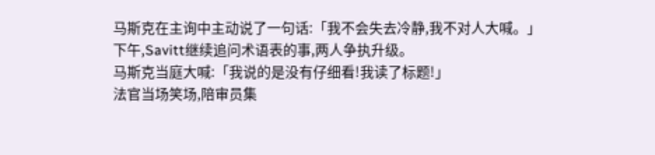马斯克在主询中主动说了一句话:「我不会失去冷静,我不对人大喊。」
下午,Savitt继续追问术语表的事,两人争执升级。
马斯克当庭大喊:「我说的是没有仔细看!我读了标题!」
法官当场笑场,陪审员集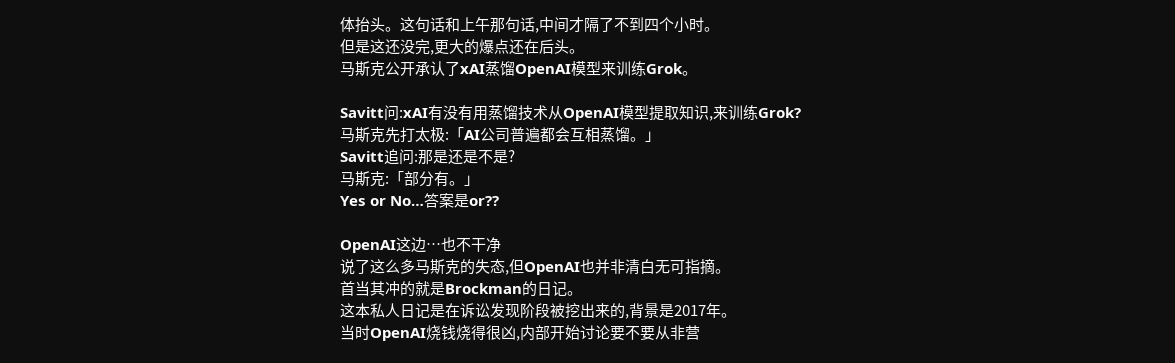体抬头。这句话和上午那句话,中间才隔了不到四个小时。
但是这还没完,更大的爆点还在后头。
马斯克公开承认了xAI蒸馏OpenAI模型来训练Grok。

Savitt问:xAI有没有用蒸馏技术从OpenAI模型提取知识,来训练Grok?
马斯克先打太极:「AI公司普遍都会互相蒸馏。」
Savitt追问:那是还是不是?
马斯克:「部分有。」
Yes or No…答案是or??

OpenAI这边…也不干净
说了这么多马斯克的失态,但OpenAI也并非清白无可指摘。
首当其冲的就是Brockman的日记。
这本私人日记是在诉讼发现阶段被挖出来的,背景是2017年。
当时OpenAI烧钱烧得很凶,内部开始讨论要不要从非营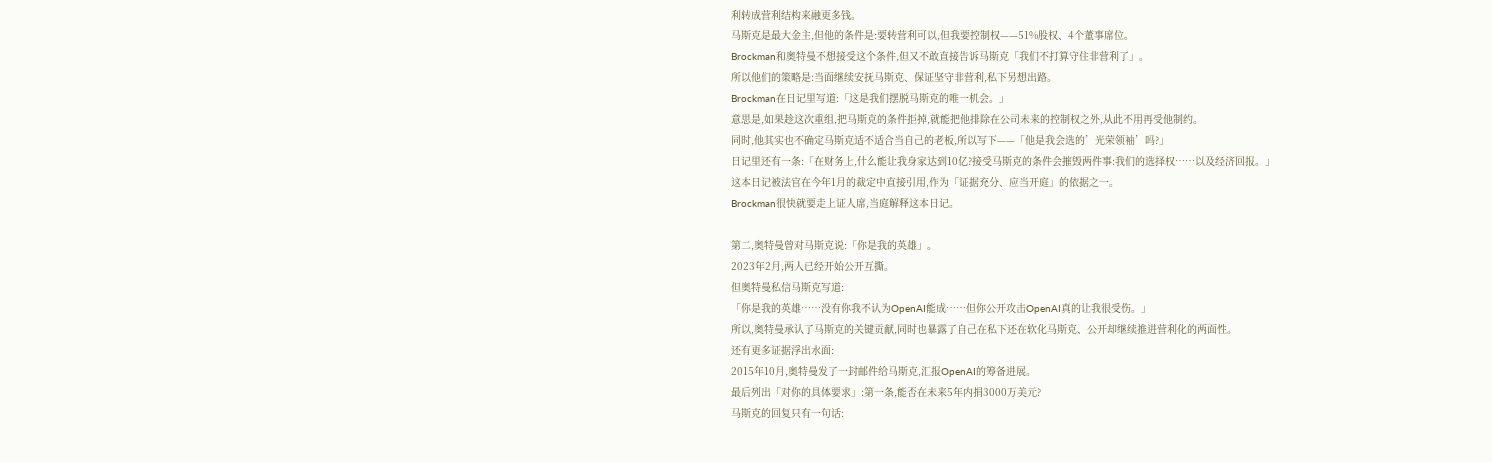利转成营利结构来融更多钱。
马斯克是最大金主,但他的条件是:要转营利可以,但我要控制权——51%股权、4个董事席位。
Brockman和奥特曼不想接受这个条件,但又不敢直接告诉马斯克「我们不打算守住非营利了」。
所以他们的策略是:当面继续安抚马斯克、保证坚守非营利,私下另想出路。
Brockman在日记里写道:「这是我们摆脱马斯克的唯一机会。」
意思是,如果趁这次重组,把马斯克的条件拒掉,就能把他排除在公司未来的控制权之外,从此不用再受他制约。
同时,他其实也不确定马斯克适不适合当自己的老板,所以写下——「他是我会选的’光荣领袖’吗?」
日记里还有一条:「在财务上,什么能让我身家达到10亿?接受马斯克的条件会摧毁两件事:我们的选择权……以及经济回报。」
这本日记被法官在今年1月的裁定中直接引用,作为「证据充分、应当开庭」的依据之一。
Brockman很快就要走上证人席,当庭解释这本日记。

第二,奥特曼曾对马斯克说:「你是我的英雄」。
2023年2月,两人已经开始公开互撕。
但奥特曼私信马斯克写道:
「你是我的英雄……没有你我不认为OpenAI能成……但你公开攻击OpenAI真的让我很受伤。」
所以,奥特曼承认了马斯克的关键贡献,同时也暴露了自己在私下还在软化马斯克、公开却继续推进营利化的两面性。
还有更多证据浮出水面:
2015年10月,奥特曼发了一封邮件给马斯克,汇报OpenAI的筹备进展。
最后列出「对你的具体要求」:第一条,能否在未来5年内捐3000万美元?
马斯克的回复只有一句话: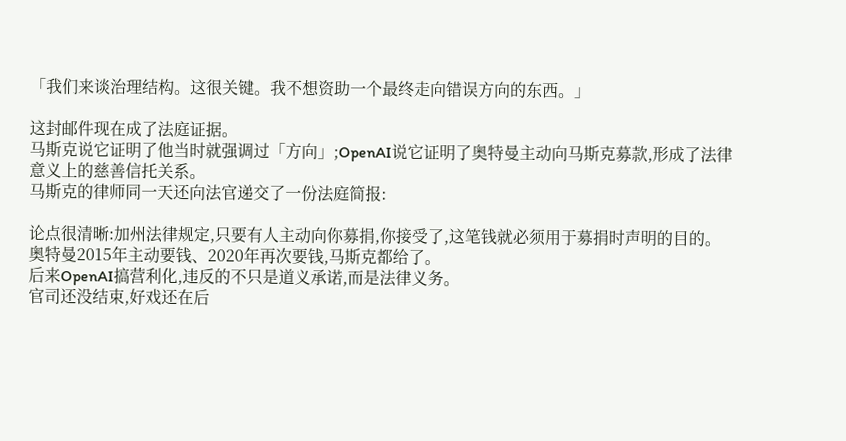「我们来谈治理结构。这很关键。我不想资助一个最终走向错误方向的东西。」

这封邮件现在成了法庭证据。
马斯克说它证明了他当时就强调过「方向」;OpenAI说它证明了奥特曼主动向马斯克募款,形成了法律意义上的慈善信托关系。
马斯克的律师同一天还向法官递交了一份法庭简报:

论点很清晰:加州法律规定,只要有人主动向你募捐,你接受了,这笔钱就必须用于募捐时声明的目的。
奥特曼2015年主动要钱、2020年再次要钱,马斯克都给了。
后来OpenAI搞营利化,违反的不只是道义承诺,而是法律义务。
官司还没结束,好戏还在后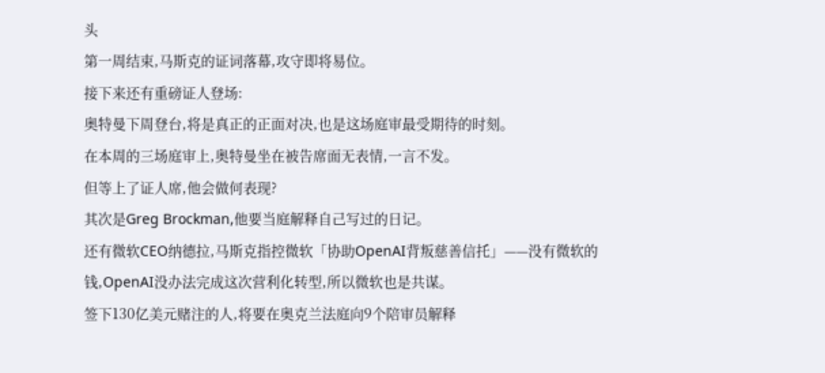头
第一周结束,马斯克的证词落幕,攻守即将易位。
接下来还有重磅证人登场:
奥特曼下周登台,将是真正的正面对决,也是这场庭审最受期待的时刻。
在本周的三场庭审上,奥特曼坐在被告席面无表情,一言不发。
但等上了证人席,他会做何表现?
其次是Greg Brockman,他要当庭解释自己写过的日记。
还有微软CEO纳德拉,马斯克指控微软「协助OpenAI背叛慈善信托」——没有微软的钱,OpenAI没办法完成这次营利化转型,所以微软也是共谋。
签下130亿美元赌注的人,将要在奥克兰法庭向9个陪审员解释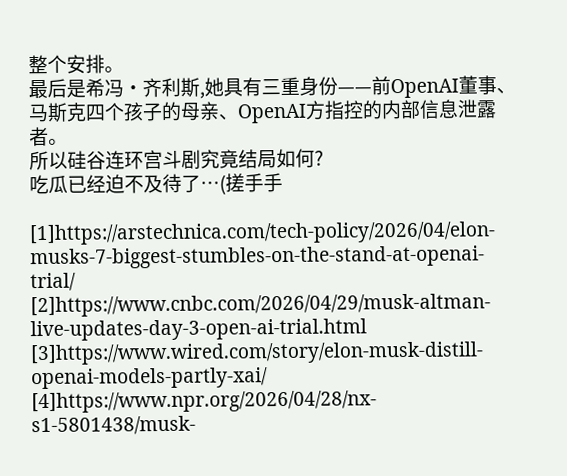整个安排。
最后是希冯·齐利斯,她具有三重身份——前OpenAI董事、马斯克四个孩子的母亲、OpenAI方指控的内部信息泄露者。
所以硅谷连环宫斗剧究竟结局如何?
吃瓜已经迫不及待了…(搓手手

[1]https://arstechnica.com/tech-policy/2026/04/elon-musks-7-biggest-stumbles-on-the-stand-at-openai-trial/
[2]https://www.cnbc.com/2026/04/29/musk-altman-live-updates-day-3-open-ai-trial.html
[3]https://www.wired.com/story/elon-musk-distill-openai-models-partly-xai/
[4]https://www.npr.org/2026/04/28/nx-s1-5801438/musk-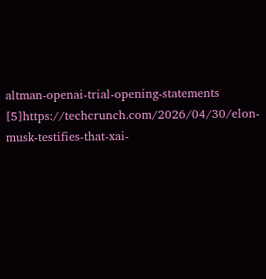altman-openai-trial-opening-statements
[5]https://techcrunch.com/2026/04/30/elon-musk-testifies-that-xai-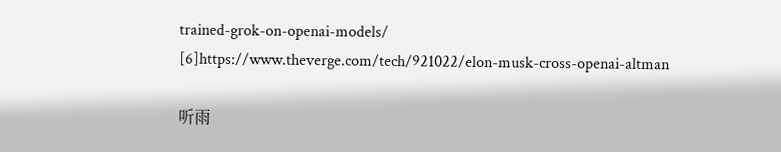trained-grok-on-openai-models/
[6]https://www.theverge.com/tech/921022/elon-musk-cross-openai-altman

听雨